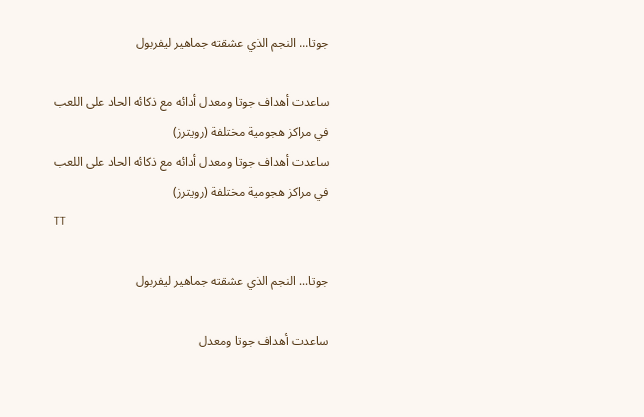جوتا... النجم الذي عشقته جماهير ليفربول

ساعدت أهداف جوتا ومعدل أدائه مع ذكائه الحاد على اللعب في مراكز هجومية مختلفة (رويترز)
ساعدت أهداف جوتا ومعدل أدائه مع ذكائه الحاد على اللعب في مراكز هجومية مختلفة (رويترز)
TT

جوتا... النجم الذي عشقته جماهير ليفربول

ساعدت أهداف جوتا ومعدل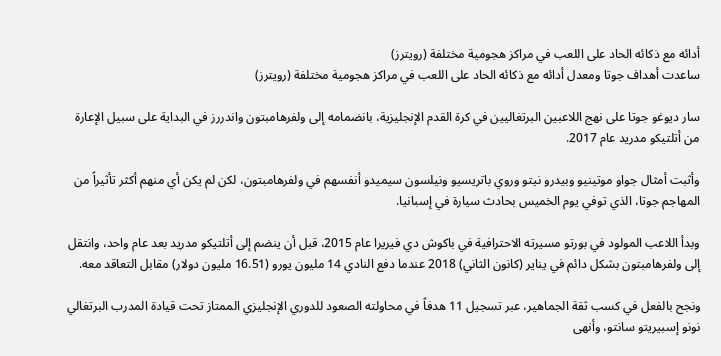أدائه مع ذكائه الحاد على اللعب في مراكز هجومية مختلفة (رويترز)
ساعدت أهداف جوتا ومعدل أدائه مع ذكائه الحاد على اللعب في مراكز هجومية مختلفة (رويترز)

سار ديوغو جوتا على نهج اللاعبين البرتغاليين في كرة القدم الإنجليزية، بانضمامه إلى ولفرهامبتون واندررز في البداية على سبيل الإعارة من أتلتيكو مدريد عام 2017.

وأثبت أمثال جواو موتينيو وبيدرو نيتو وروي باتريسيو ونيلسون سيميدو أنفسهم في ولفرهامبتون، لكن لم يكن أي منهم أكثر تأثيراً من المهاجم جوتا، الذي توفي يوم الخميس بحادث سيارة في إسبانيا.

وبدأ اللاعب المولود في بورتو مسيرته الاحترافية في باكوش دي فيريرا عام 2015، قبل أن ينضم إلى أتلتيكو مدريد بعد عام واحد، وانتقل إلى ولفرهامبتون بشكل دائم في يناير (كانون الثاني) 2018 عندما دفع النادي 14 مليون يورو (16.51 مليون دولار) مقابل التعاقد معه.

ونجح بالفعل في كسب ثقة الجماهير، عبر تسجيل 11 هدفاً في محاولته الصعود للدوري الإنجليزي الممتاز تحت قيادة المدرب البرتغالي نونو إسبيريتو سانتو، وأنهى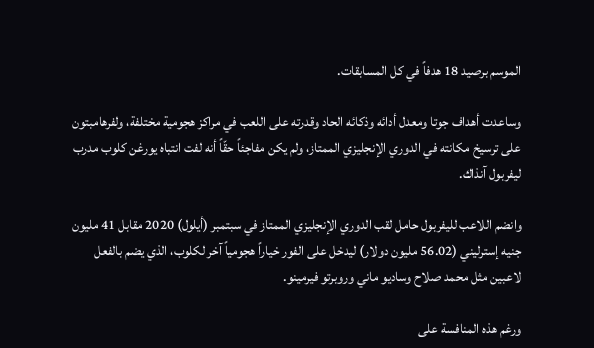الموسم برصيد 18 هدفاً في كل المسابقات.

وساعدت أهداف جوتا ومعدل أدائه وذكائه الحاد وقدرته على اللعب في مراكز هجومية مختلفة، ولفرهامبتون على ترسيخ مكانته في الدوري الإنجليزي الممتاز، ولم يكن مفاجئاً حقّاً أنه لفت انتباه يورغن كلوب مدرب ليفربول آنذاك.

وانضم اللاعب لليفربول حامل لقب الدوري الإنجليزي الممتاز في سبتمبر (أيلول) 2020 مقابل 41 مليون جنيه إسترليني (56.02 مليون دولار) ليدخل على الفور خياراً هجومياً آخر لكلوب، الذي يضم بالفعل لاعبين مثل محمد صلاح وساديو ماني وروبرتو فيرمينو.

ورغم هذه المنافسة على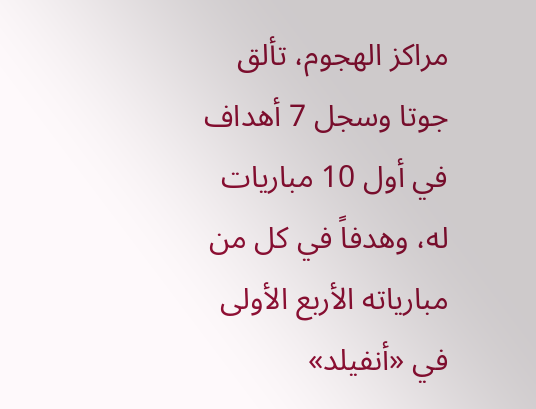مراكز الهجوم، تألق جوتا وسجل 7 أهداف في أول 10 مباريات له، وهدفاً في كل من مبارياته الأربع الأولى في «أنفيلد»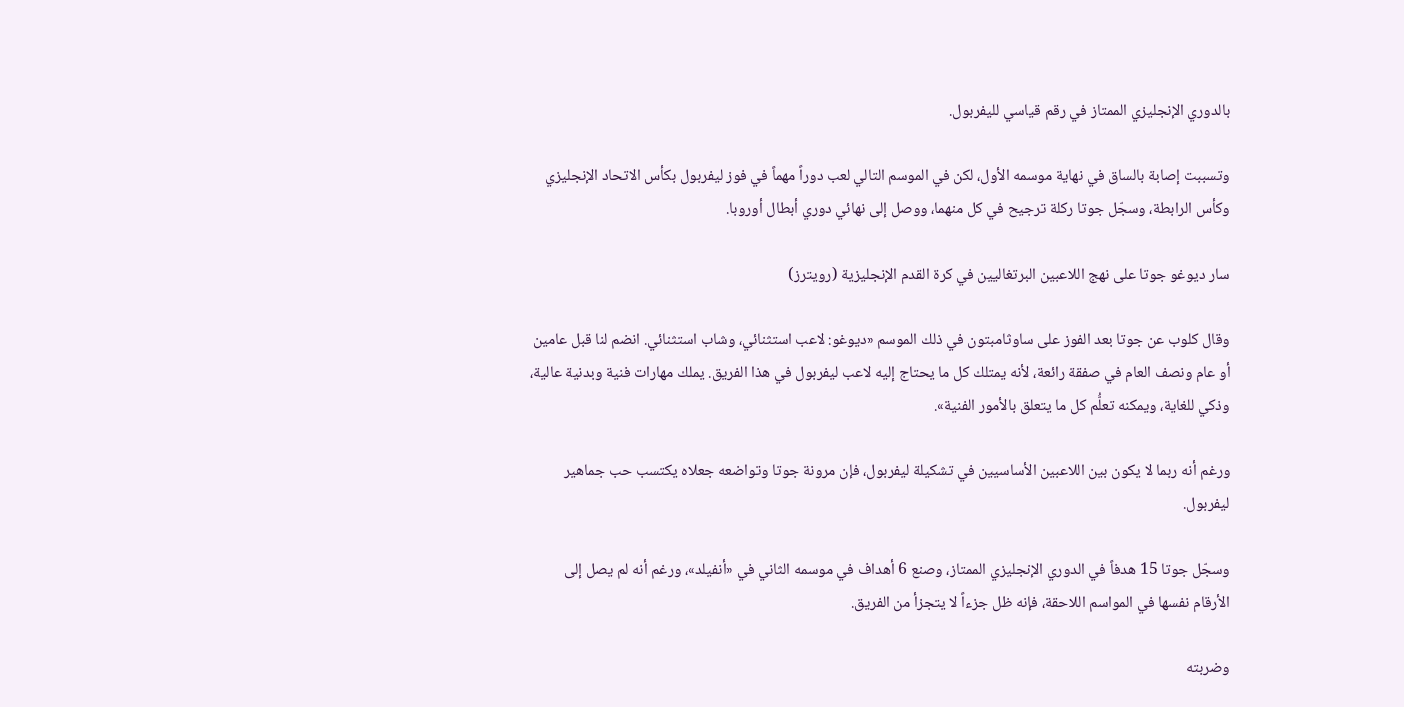بالدوري الإنجليزي الممتاز في رقم قياسي لليفربول.

وتسببت إصابة بالساق في نهاية موسمه الأول، لكن في الموسم التالي لعب دوراً مهماً في فوز ليفربول بكأس الاتحاد الإنجليزي وكأس الرابطة، وسجّل جوتا ركلة ترجيح في كل منهما، ووصل إلى نهائي دوري أبطال أوروبا.

سار ديوغو جوتا على نهج اللاعبين البرتغاليين في كرة القدم الإنجليزية (رويترز)

وقال كلوب عن جوتا بعد الفوز على ساوثامبتون في ذلك الموسم «ديوغو: لاعب استثنائي، وشاب استثنائي. انضم لنا قبل عامين أو عام ونصف العام في صفقة رائعة، لأنه يمتلك كل ما يحتاج إليه لاعب ليفربول في هذا الفريق. يملك مهارات فنية وبدنية عالية، وذكي للغاية، ويمكنه تعلُّم كل ما يتعلق بالأمور الفنية».

ورغم أنه ربما لا يكون بين اللاعبين الأساسيين في تشكيلة ليفربول، فإن مرونة جوتا وتواضعه جعلاه يكتسب حب جماهير ليفربول.

وسجّل جوتا 15 هدفاً في الدوري الإنجليزي الممتاز، وصنع 6 أهداف في موسمه الثاني في «أنفيلد»، ورغم أنه لم يصل إلى الأرقام نفسها في المواسم اللاحقة، فإنه ظل جزءاً لا يتجزأ من الفريق.

وضربته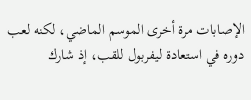الإصابات مرة أخرى الموسم الماضي، لكنه لعب دوره في استعادة ليفربول للقب، إذ شارك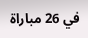في 26 مباراة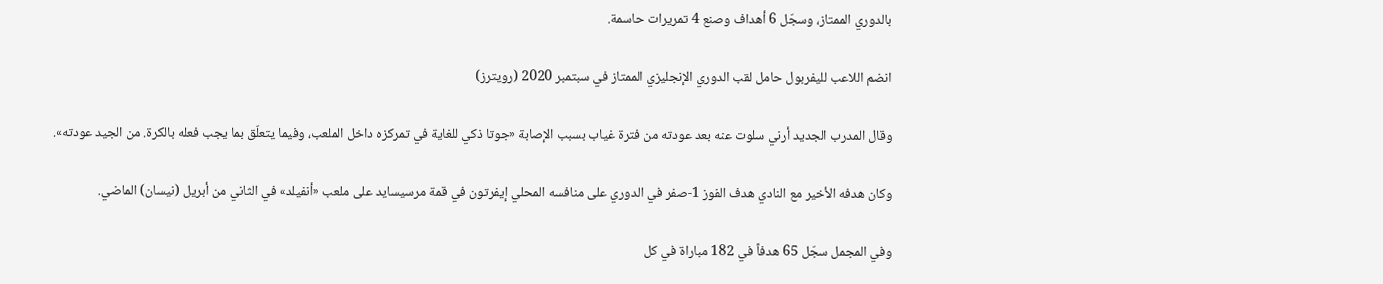بالدوري الممتاز، وسجّل 6 أهداف وصنع 4 تمريرات حاسمة.

انضم اللاعب لليفربول حامل لقب الدوري الإنجليزي الممتاز في سبتمبر 2020 (رويترز)

وقال المدرب الجديد أرني سلوت عنه بعد عودته من فترة غياب بسبب الإصابة «جوتا ذكي للغاية في تمركزه داخل الملعب، وفيما يتعلّق بما يجب فعله بالكرة. من الجيد عودته».

وكان هدفه الأخير مع النادي هدف الفوز 1-صفر في الدوري على منافسه المحلي إيفرتون في قمة مرسيسايد على ملعب «أنفيلد» في الثاني من أبريل (نيسان) الماضي.

وفي المجمل سجّل 65 هدفاً في 182 مباراة في كل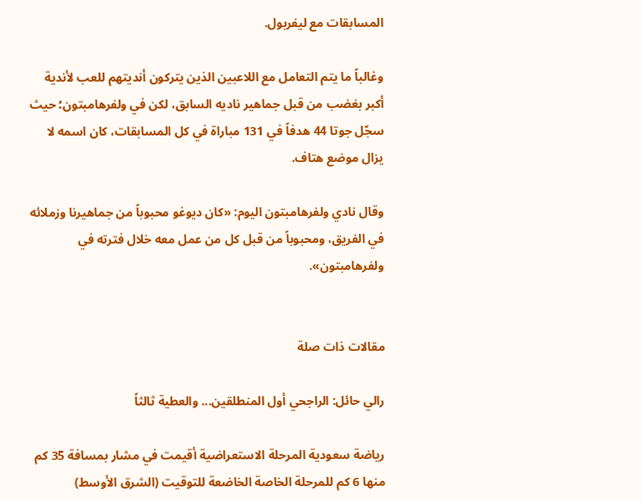المسابقات مع ليفربول.

وغالباً ما يتم التعامل مع اللاعبين الذين يتركون أنديتهم للعب لأندية أكبر بغضب من قبل جماهير ناديه السابق، لكن في ولفرهامبتون؛ حيث سجّل جوتا 44 هدفاً في 131 مباراة في كل المسابقات، كان اسمه لا يزال موضع هتاف.

وقال نادي ولفرهامبتون اليوم: «كان ديوغو محبوباً من جماهيرنا وزملائه في الفريق، ومحبوباً من قبل كل من عمل معه خلال فترته في ولفرهامبتون».


مقالات ذات صلة

رالي حائل: الراجحي أول المنطلقين... والعطية ثالثاً

رياضة سعودية المرحلة الاستعراضية أقيمت في مشار بمسافة 35 كم منها 6 كم للمرحلة الخاصة الخاضعة للتوقيت (الشرق الأوسط)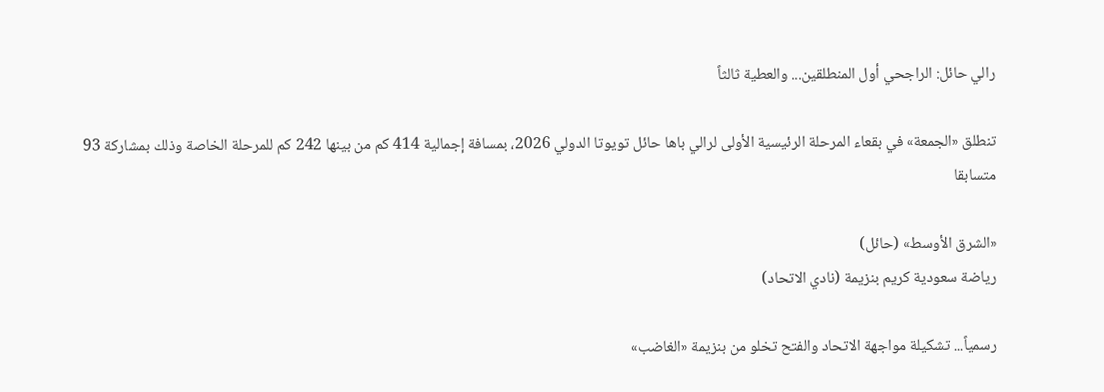رالي حائل: الراجحي أول المنطلقين... والعطية ثالثاً

تنطلق «الجمعة» في بقعاء المرحلة الرئيسية الأولى لرالي باها حائل تويوتا الدولي 2026، بمسافة إجمالية 414 كم من بينها 242 كم للمرحلة الخاصة وذلك بمشاركة 93 متسابقا

«الشرق الأوسط» (حائل)
رياضة سعودية كريم بنزيمة (نادي الاتحاد)

رسمياً... تشكيلة مواجهة الاتحاد والفتح تخلو من بنزيمة «الغاضب»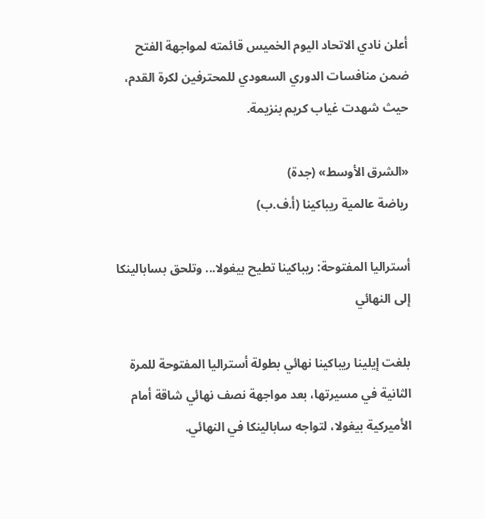أعلن نادي الاتحاد اليوم الخميس قائمته لمواجهة الفتح ضمن منافسات الدوري السعودي للمحترفين لكرة القدم، حيث شهدت غياب كريم بنزيمة.

«الشرق الأوسط» (جدة)
رياضة عالمية ريباكينا (أ.ف.ب)

أستراليا المفتوحة: ريباكينا تطيح بيغولا... وتلحق بسابالينكا إلى النهائي

بلغت إيلينا ريباكينا نهائي بطولة أستراليا المفتوحة للمرة الثانية في مسيرتها، بعد مواجهة نصف نهائي شاقة أمام الأميركية بيغولا، لتواجه سابالينكا في النهائي.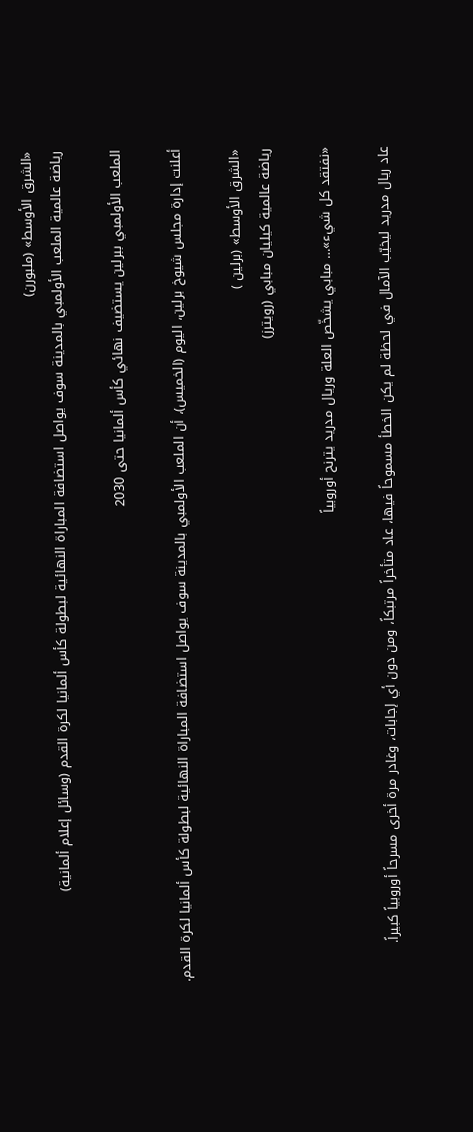«الشرق الأوسط» (ملبورن)
رياضة عالمية الملعب الأولمبي بالمدينة سوف يواصل استضافة المباراة النهائية لبطولة كأس ألمانيا لكرة القدم (وسائل إعلام ألمانية)

الملعب الأولمبي ببرلين يستضيف نهائي كأس ألمانيا حتى 2030

أعلنت إدارة مجلس شيوخ برلين، اليوم (الخميس)، أن الملعب الأولمبي بالمدينة سوف يواصل استضافة المباراة النهائية لبطولة كأس ألمانيا لكرة القدم.

«الشرق الأوسط» (برلين )
رياضة عالمية كيليان مبابي (رويترز)

«نفتقد كل شيء»… مبابي يشخّص العلة وريال مدريد يترنح أوروبياً

عاد ريال مدريد ليخيّب الآمال في لحظة لم يكن الخطأ مسموحاً فيها، عاد متأخراً مرتبكاً، ومن دون أي إجابات، وغادر مرة أخرى مسرحاً أوروبياً كبيراً.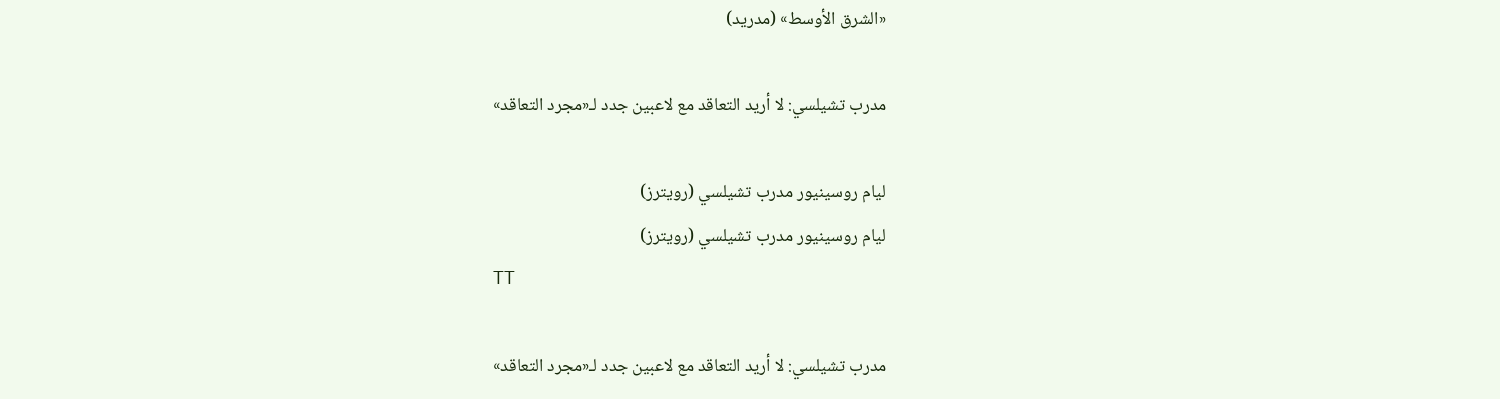«الشرق الأوسط» (مدريد)

مدرب تشيلسي: لا أريد التعاقد مع لاعبين جدد لـ«مجرد التعاقد»

ليام روسينيور مدرب تشيلسي (رويترز)
ليام روسينيور مدرب تشيلسي (رويترز)
TT

مدرب تشيلسي: لا أريد التعاقد مع لاعبين جدد لـ«مجرد التعاقد»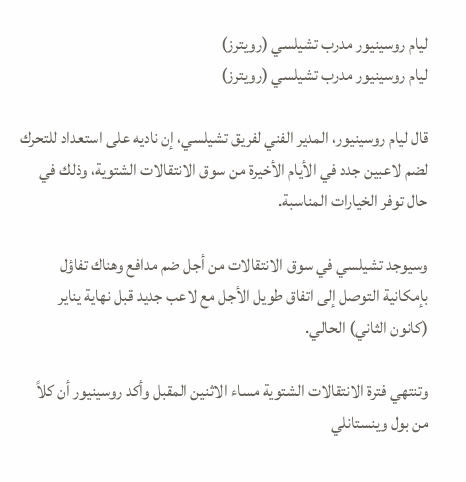ليام روسينيور مدرب تشيلسي (رويترز)
ليام روسينيور مدرب تشيلسي (رويترز)

قال ليام روسينيور، المدير الفني لفريق تشيلسي، إن ناديه على استعداد للتحرك لضم لاعبين جدد في الأيام الأخيرة من سوق الانتقالات الشتوية، وذلك في حال توفر الخيارات المناسبة.

وسيوجد تشيلسي في سوق الانتقالات من أجل ضم مدافع وهناك تفاؤل بإمكانية التوصل إلى اتفاق طويل الأجل مع لاعب جديد قبل نهاية يناير (كانون الثاني) الحالي.

وتنتهي فترة الانتقالات الشتوية مساء الاثنين المقبل وأكد روسينيور أن كلاً من بول وينستانلي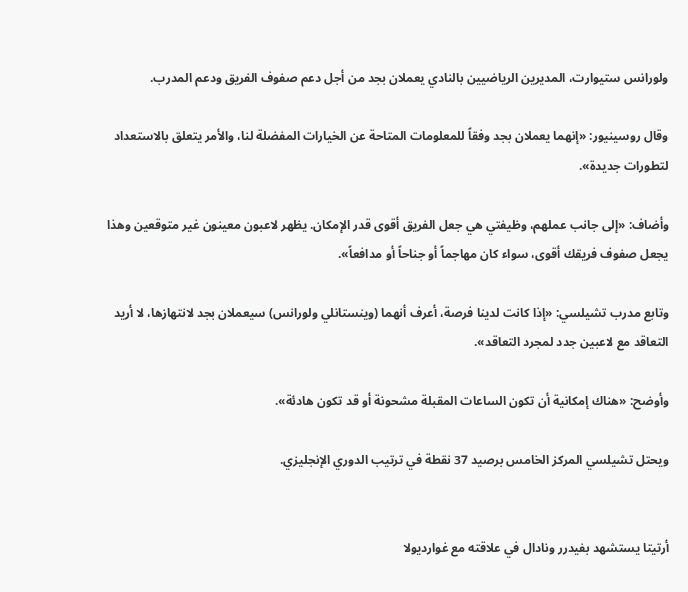ولورانس ستيوارت، المديرين الرياضيين بالنادي يعملان بجد من أجل دعم صفوف الفريق ودعم المدرب.

وقال روسينيور: «إنهما يعملان بجد وفقاً للمعلومات المتاحة عن الخيارات المفضلة لنا، والأمر يتعلق بالاستعداد لتطورات جديدة».

وأضاف: «إلى جانب عملهم، وظيفتي هي جعل الفريق أقوى قدر الإمكان. يظهر لاعبون معينون غير متوقعين وهذا يجعل صفوف فريقك أقوى، سواء كان مهاجماً أو جناحاً أو مدافعاً».

وتابع مدرب تشيلسي: «إذا كانت لدينا فرصة، أعرف أنهما (وينستانلي ولورانس) سيعملان بجد لانتهازها، لا أريد التعاقد مع لاعبين جدد لمجرد التعاقد».

وأوضح: «هناك إمكانية أن تكون الساعات المقبلة مشحونة أو قد تكون هادئة».

ويحتل تشيلسي المركز الخامس برصيد 37 نقطة في ترتيب الدوري الإنجليزي.


أرتيتا يستشهد بفيدرر ونادال في علاقته مع غوارديولا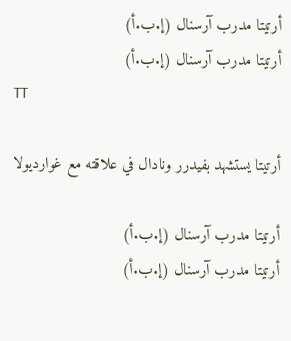أرتيتا مدرب آرسنال (إ.ب.أ)
أرتيتا مدرب آرسنال (إ.ب.أ)
TT

أرتيتا يستشهد بفيدرر ونادال في علاقته مع غوارديولا

أرتيتا مدرب آرسنال (إ.ب.أ)
أرتيتا مدرب آرسنال (إ.ب.أ)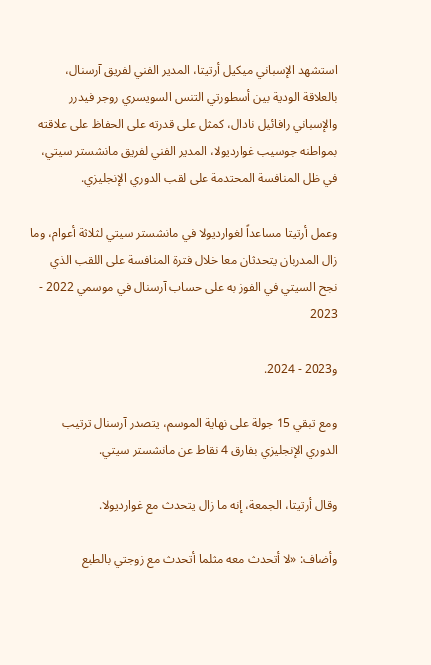استشهد الإسباني ميكيل أرتيتا، المدير الفني لفريق آرسنال، بالعلاقة الودية بين أسطورتي التنس السويسري روجر فيدرر والإسباني رافائيل نادال، كمثل على قدرته على الحفاظ على علاقته بمواطنه جوسيب غوارديولا، المدير الفني لفريق مانشستر سيتي، في ظل المنافسة المحتدمة على لقب الدوري الإنجليزي.

وعمل أرتيتا مساعداً لغوارديولا في مانشستر سيتي لثلاثة أعوام، وما زال المدربان يتحدثان معا خلال فترة المنافسة على اللقب الذي نجح السيتي في الفوز به على حساب آرسنال في موسمي 2022 - 2023

و2023 - 2024.

ومع تبقي 15 جولة على نهاية الموسم، يتصدر آرسنال ترتيب الدوري الإنجليزي بفارق 4 نقاط عن مانشستر سيتي.

وقال أرتيتا، الجمعة، إنه ما زال يتحدث مع غوارديولا.

وأضاف: «لا أتحدث معه مثلما أتحدث مع زوجتي بالطبع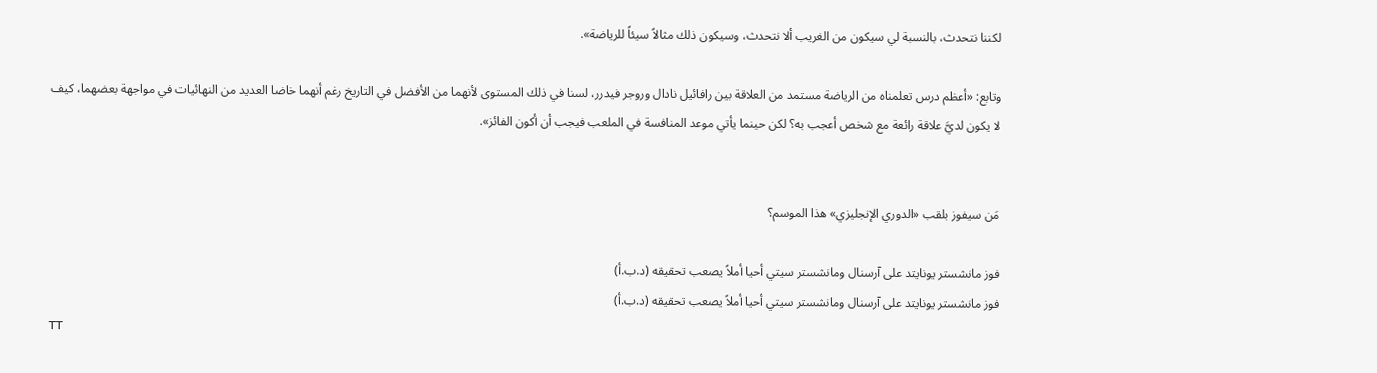لكننا نتحدث، بالنسبة لي سيكون من الغريب ألا نتحدث، وسيكون ذلك مثالاً سيئاً للرياضة».

وتابع: «أعظم درس تعلمناه من الرياضة مستمد من العلاقة بين رافائيل نادال وروجر فيدرر، لسنا في ذلك المستوى لأنهما من الأفضل في التاريخ رغم أنهما خاضا العديد من النهائيات في مواجهة بعضهما، كيف لا يكون لديَّ علاقة رائعة مع شخص أعجب به؟ لكن حينما يأتي موعد المنافسة في الملعب فيجب أن أكون الفائز».


مَن سيفوز بلقب «الدوري الإنجليزي» هذا الموسم؟

فوز مانشستر يونايتد على آرسنال ومانشستر سيتي أحيا أملاً يصعب تحقيقه (د.ب.أ)
فوز مانشستر يونايتد على آرسنال ومانشستر سيتي أحيا أملاً يصعب تحقيقه (د.ب.أ)
TT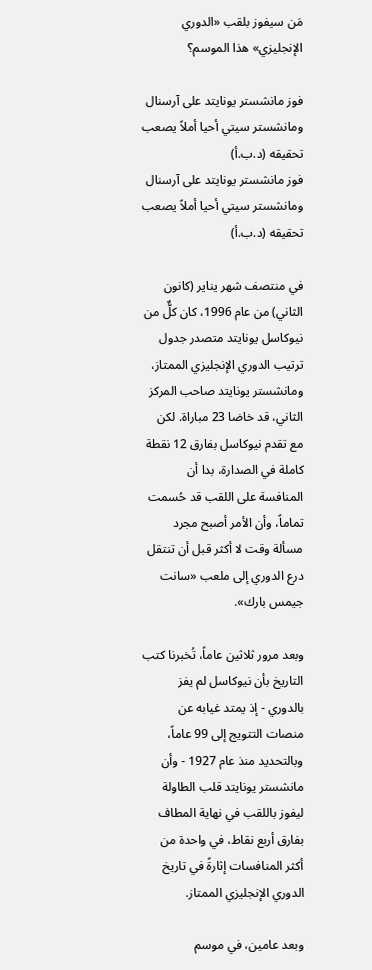مَن سيفوز بلقب «الدوري الإنجليزي» هذا الموسم؟

فوز مانشستر يونايتد على آرسنال ومانشستر سيتي أحيا أملاً يصعب تحقيقه (د.ب.أ)
فوز مانشستر يونايتد على آرسنال ومانشستر سيتي أحيا أملاً يصعب تحقيقه (د.ب.أ)

في منتصف شهر يناير (كانون الثاني) من عام 1996، كان كلٌّ من نيوكاسل يونايتد متصدر جدول ترتيب الدوري الإنجليزي الممتاز، ومانشستر يونايتد صاحب المركز الثاني، قد خاضا 23 مباراة. لكن مع تقدم نيوكاسل بفارق 12 نقطة كاملة في الصدارة، بدا أن المنافسة على اللقب قد حُسمت تماماً، وأن الأمر أصبح مجرد مسألة وقت لا أكثر قبل أن تنتقل درع الدوري إلى ملعب «سانت جيمس بارك».

وبعد مرور ثلاثين عاماً، تُخبرنا كتب التاريخ بأن نيوكاسل لم يفز بالدوري - إذ يمتد غيابه عن منصات التتويج إلى 99 عاماً، وبالتحديد منذ عام 1927 - وأن مانشستر يونايتد قلب الطاولة ليفوز باللقب في نهاية المطاف بفارق أربع نقاط، في واحدة من أكثر المنافسات إثارةً في تاريخ الدوري الإنجليزي الممتاز.

وبعد عامين، في موسم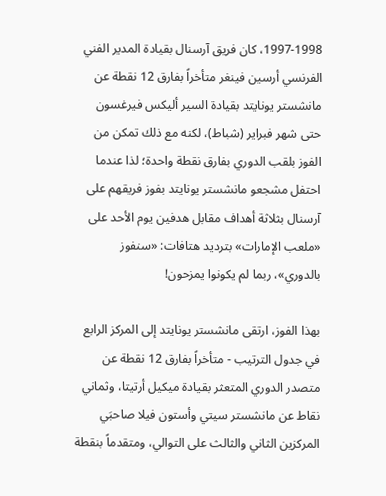1997-1998، كان فريق آرسنال بقيادة المدير الفني الفرنسي أرسين فينغر متأخراً بفارق 12 نقطة عن مانشستر يونايتد بقيادة السير أليكس فيرغسون حتى شهر فبراير (شباط)، لكنه مع ذلك تمكن من الفوز بلقب الدوري بفارق نقطة واحدة؛ لذا عندما احتفل مشجعو مانشستر يونايتد بفوز فريقهم على آرسنال بثلاثة أهداف مقابل هدفين يوم الأحد على «ملعب الإمارات» بترديد هتافات: «سنفوز بالدوري»، ربما لم يكونوا يمزحون!

بهذا الفوز، ارتقى مانشستر يونايتد إلى المركز الرابع في جدول الترتيب - متأخراً بفارق 12 نقطة عن متصدر الدوري المتعثر بقيادة ميكيل أرتيتا، وثماني نقاط عن مانشستر سيتي وأستون فيلا صاحبَي المركزين الثاني والثالث على التوالي، ومتقدماً بنقطة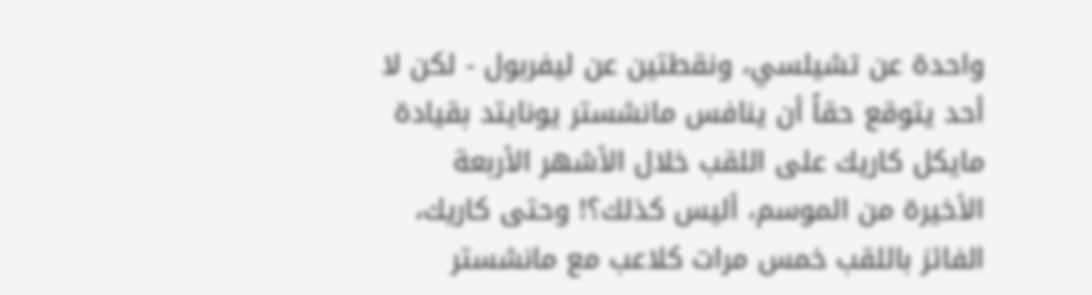واحدة عن تشيلسي، ونقطتين عن ليفربول - لكن لا أحد يتوقع حقاً أن ينافس مانشستر يونايتد بقيادة مايكل كاريك على اللقب خلال الأشهر الأربعة الأخيرة من الموسم، أليس كذلك؟! وحتى كاريك، الفائز باللقب خمس مرات كلاعب مع مانشستر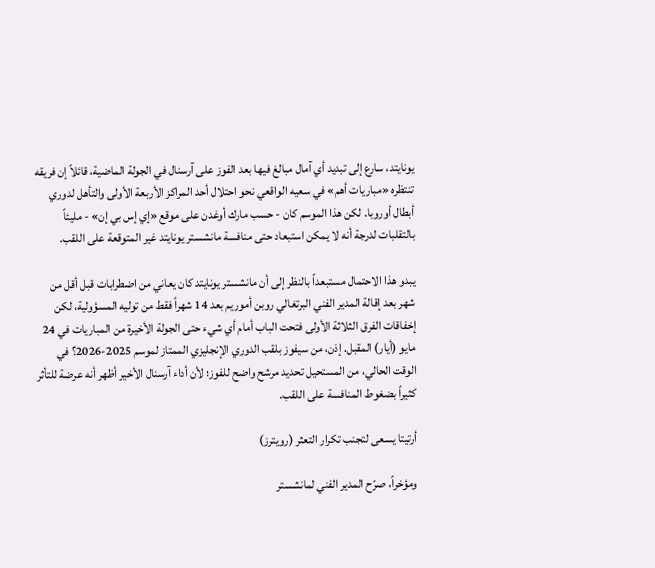يونايتد، سارع إلى تبديد أي آمال مبالغ فيها بعد الفوز على آرسنال في الجولة الماضية، قائلاً إن فريقه تنتظره «مباريات أهم» في سعيه الواقعي نحو احتلال أحد المراكز الأربعة الأولى والتأهل لدوري أبطال أوروبا. لكن هذا الموسم كان - حسب مارك أوغدن على موقع «إي إس بي إن» - مليئاً بالتقلبات لدرجة أنه لا يمكن استبعاد حتى منافسة مانشستر يونايتد غير المتوقعة على اللقب.

يبدو هذا الاحتمال مستبعداً بالنظر إلى أن مانشستر يونايتد كان يعاني من اضطرابات قبل أقل من شهر بعد إقالة المدير الفني البرتغالي روبن أموريم بعد 14 شهراً فقط من توليه المسؤولية، لكن إخفاقات الفرق الثلاثة الأولى فتحت الباب أمام أي شيء حتى الجولة الأخيرة من المباريات في 24 مايو (أيار) المقبل. إذن، من سيفوز بلقب الدوري الإنجليزي الممتاز لموسم 2025-2026؟ في الوقت الحالي، من المستحيل تحديد مرشح واضح للفوز؛ لأن أداء آرسنال الأخير أظهر أنه عرضة للتأثر كثيراً بضغوط المنافسة على اللقب.

أرتيتا يسعى لتجنب تكرار التعثر (رويترز)

ومؤخراً، صرّح المدير الفني لمانشستر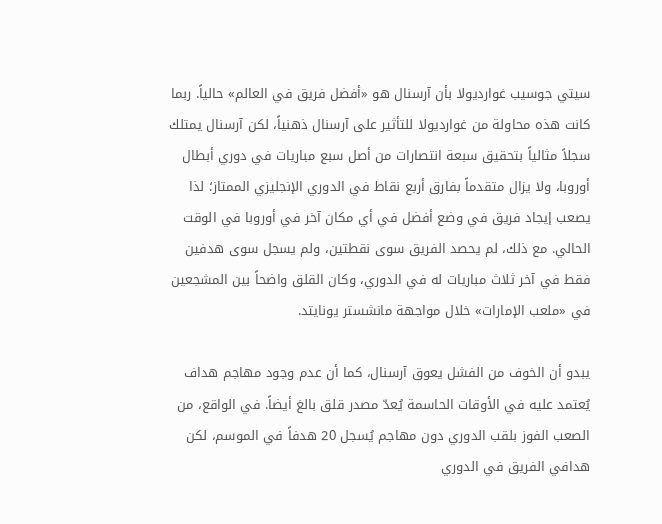سيتي جوسيب غوارديولا بأن آرسنال هو «أفضل فريق في العالم» حالياً. ربما كانت هذه محاولة من غوارديولا للتأثير على آرسنال ذهنياً، لكن آرسنال يمتلك سجلاً مثالياً بتحقيق سبعة انتصارات من أصل سبع مباريات في دوري أبطال أوروبا، ولا يزال متقدماً بفارق أربع نقاط في الدوري الإنجليزي الممتاز؛ لذا يصعب إيجاد فريق في وضع أفضل في أي مكان آخر في أوروبا في الوقت الحالي. مع ذلك، لم يحصد الفريق سوى نقطتين، ولم يسجل سوى هدفين فقط في آخر ثلاث مباريات له في الدوري، وكان القلق واضحاً بين المشجعين في «ملعب الإمارات» خلال مواجهة مانشستر يونايتد.

يبدو أن الخوف من الفشل يعوق آرسنال، كما أن عدم وجود مهاجم هداف يُعتمد عليه في الأوقات الحاسمة يُعدّ مصدر قلق بالغ أيضاً. في الواقع، من الصعب الفوز بلقب الدوري دون مهاجم يُسجل 20 هدفاً في الموسم، لكن هدافي الفريق في الدوري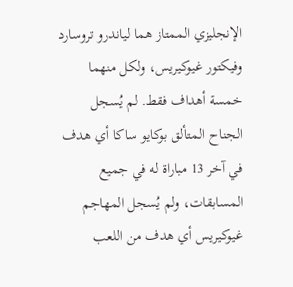الإنجليزي الممتاز هما لياندرو تروسارد وفيكتور غيوكيريس، ولكل منهما خمسة أهداف فقط. لم يُسجل الجناح المتألق بوكايو ساكا أي هدف في آخر 13 مباراة له في جميع المسابقات، ولم يُسجل المهاجم غيوكيريس أي هدف من اللعب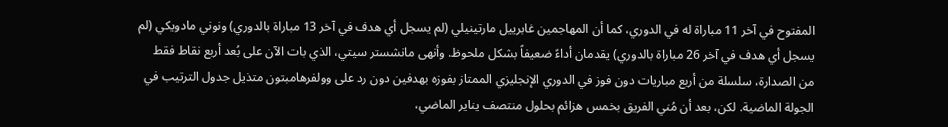المفتوح في آخر 11 مباراة له في الدوري، كما أن المهاجمين غابرييل مارتينيلي (لم يسجل أي هدف في آخر 13 مباراة بالدوري) ونوني مادويكي (لم يسجل أي هدف في آخر 26 مباراة بالدوري) يقدمان أداءً ضعيفاً بشكل ملحوظ. وأنهى مانشستر سيتي، الذي بات الآن على بُعد أربع نقاط فقط من الصدارة، سلسلة من أربع مباريات دون فوز في الدوري الإنجليزي الممتاز بفوزه بهدفين دون رد على وولفرهامبتون متذيل جدول الترتيب في الجولة الماضية. لكن، بعد أن مُني الفريق بخمس هزائم بحلول منتصف يناير الماضي،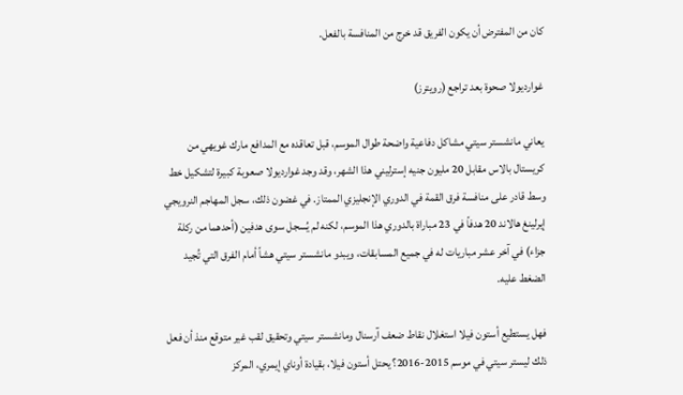كان من المفترض أن يكون الفريق قد خرج من المنافسة بالفعل.

غوارديولا صحوة بعد تراجع (رويترز)

يعاني مانشستر سيتي مشاكل دفاعية واضحة طوال الموسم، قبل تعاقده مع المدافع مارك غويهي من كريستال بالاس مقابل 20 مليون جنيه إسترليني هذا الشهر، وقد وجد غوارديولا صعوبة كبيرة لتشكيل خط وسط قادر على منافسة فرق القمة في الدوري الإنجليزي الممتاز. في غضون ذلك، سجل المهاجم النرويجي إيرلينغ هالاند 20 هدفاً في 23 مباراة بالدوري هذا الموسم، لكنه لم يُسجل سوى هدفين (أحدهما من ركلة جزاء) في آخر عشر مباريات له في جميع المسابقات، ويبدو مانشستر سيتي هشاً أمام الفرق التي تُجيد الضغط عليه.

فهل يستطيع أستون فيلا استغلال نقاط ضعف آرسنال ومانشستر سيتي وتحقيق لقب غير متوقع منذ أن فعل ذلك ليستر سيتي في موسم 2015-2016؟ يحتل أستون فيلا، بقيادة أوناي إيمري، المركز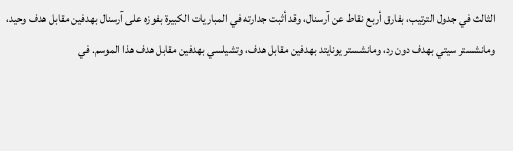الثالث في جدول الترتيب، بفارق أربع نقاط عن آرسنال، وقد أثبت جدارته في المباريات الكبيرة بفوزه على آرسنال بهدفين مقابل هدف وحيد، ومانشستر سيتي بهدف دون رد، ومانشستر يونايتد بهدفين مقابل هدف، وتشيلسي بهدفين مقابل هدف هذا الموسم. في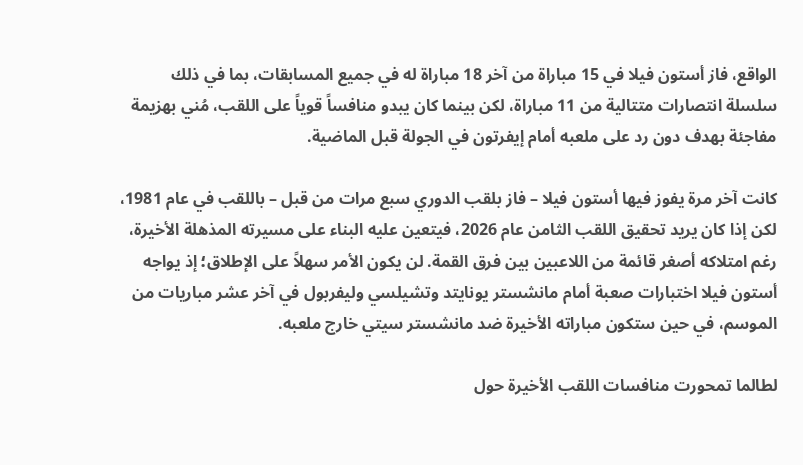الواقع، فاز أستون فيلا في 15 مباراة من آخر 18 مباراة له في جميع المسابقات، بما في ذلك سلسلة انتصارات متتالية من 11 مباراة، لكن بينما كان يبدو منافساً قوياً على اللقب، مُني بهزيمة مفاجئة بهدف دون رد على ملعبه أمام إيفرتون في الجولة قبل الماضية.

كانت آخر مرة يفوز فيها أستون فيلا – فاز بلقب الدوري سبع مرات من قبل – باللقب في عام 1981، لكن إذا كان يريد تحقيق اللقب الثامن عام 2026، فيتعين عليه البناء على مسيرته المذهلة الأخيرة، رغم امتلاكه أصغر قائمة من اللاعبين بين فرق القمة. لن يكون الأمر سهلاً على الإطلاق؛ إذ يواجه أستون فيلا اختبارات صعبة أمام مانشستر يونايتد وتشيلسي وليفربول في آخر عشر مباريات من الموسم، في حين ستكون مباراته الأخيرة ضد مانشستر سيتي خارج ملعبه.

لطالما تمحورت منافسات اللقب الأخيرة حول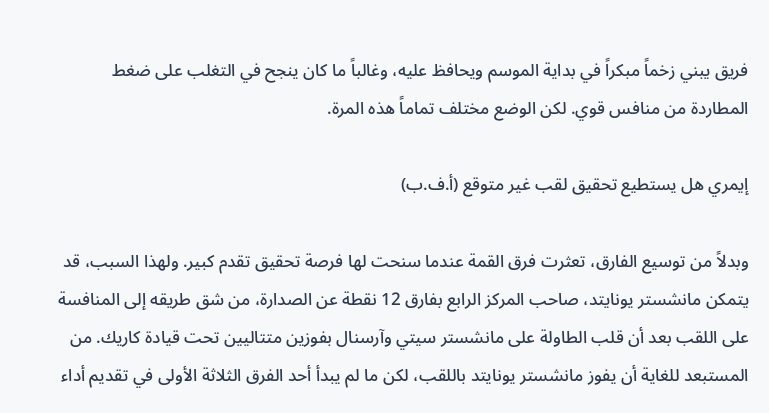فريق يبني زخماً مبكراً في بداية الموسم ويحافظ عليه، وغالباً ما كان ينجح في التغلب على ضغط المطاردة من منافس قوي. لكن الوضع مختلف تماماً هذه المرة.

إيمري هل يستطيع تحقيق لقب غير متوقع (أ.ف.ب)

وبدلاً من توسيع الفارق، تعثرت فرق القمة عندما سنحت لها فرصة تحقيق تقدم كبير. ولهذا السبب، قد يتمكن مانشستر يونايتد، صاحب المركز الرابع بفارق 12 نقطة عن الصدارة، من شق طريقه إلى المنافسة على اللقب بعد أن قلب الطاولة على مانشستر سيتي وآرسنال بفوزين متتاليين تحت قيادة كاريك. من المستبعد للغاية أن يفوز مانشستر يونايتد باللقب، لكن ما لم يبدأ أحد الفرق الثلاثة الأولى في تقديم أداء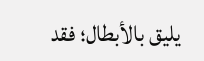يليق بالأبطال؛ فقد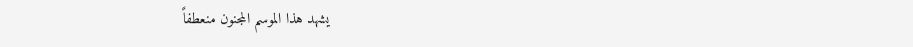يشهد هذا الموسم المجنون منعطفاً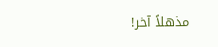مذهلاً آخر!